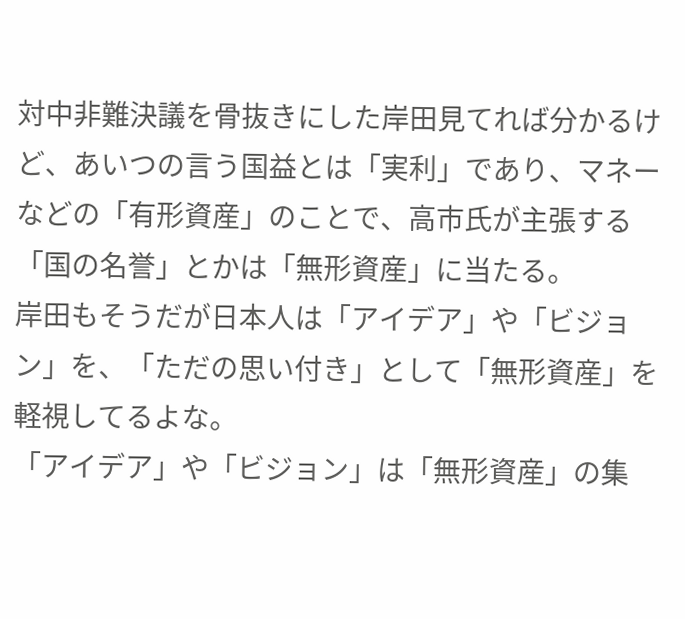対中非難決議を骨抜きにした岸田見てれば分かるけど、あいつの言う国益とは「実利」であり、マネーなどの「有形資産」のことで、高市氏が主張する「国の名誉」とかは「無形資産」に当たる。
岸田もそうだが日本人は「アイデア」や「ビジョン」を、「ただの思い付き」として「無形資産」を軽視してるよな。
「アイデア」や「ビジョン」は「無形資産」の集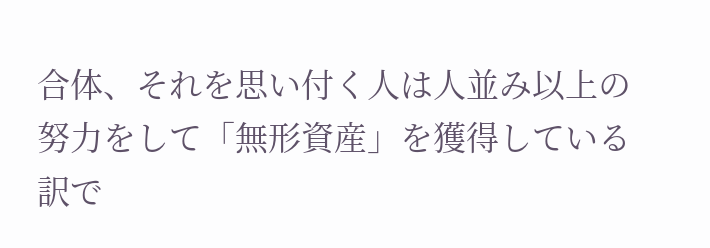合体、それを思い付く人は人並み以上の努力をして「無形資産」を獲得している訳で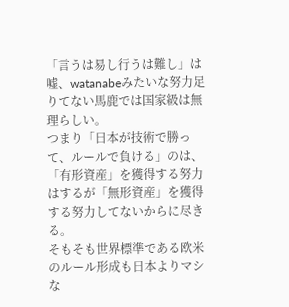「言うは易し行うは難し」は嘘、watanabeみたいな努力足りてない馬鹿では国家級は無理らしい。
つまり「日本が技術で勝って、ルールで負ける」のは、「有形資産」を獲得する努力はするが「無形資産」を獲得する努力してないからに尽きる。
そもそも世界標準である欧米のルール形成も日本よりマシな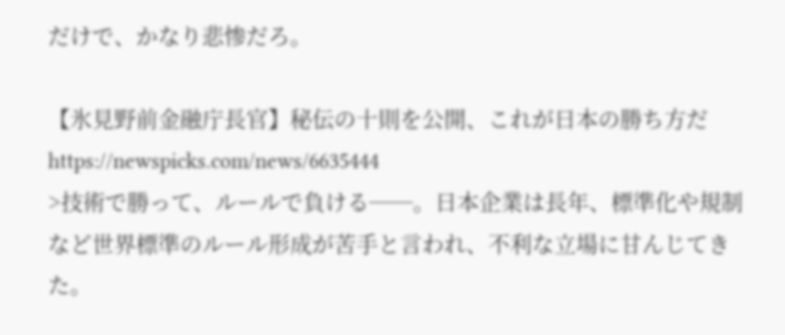だけで、かなり悲惨だろ。

【氷見野前金融庁長官】秘伝の十則を公開、これが日本の勝ち方だ
https://newspicks.com/news/6635444
>技術で勝って、ルールで負ける──。日本企業は長年、標準化や規制など世界標準のルール形成が苦手と言われ、不利な立場に甘んじてきた。